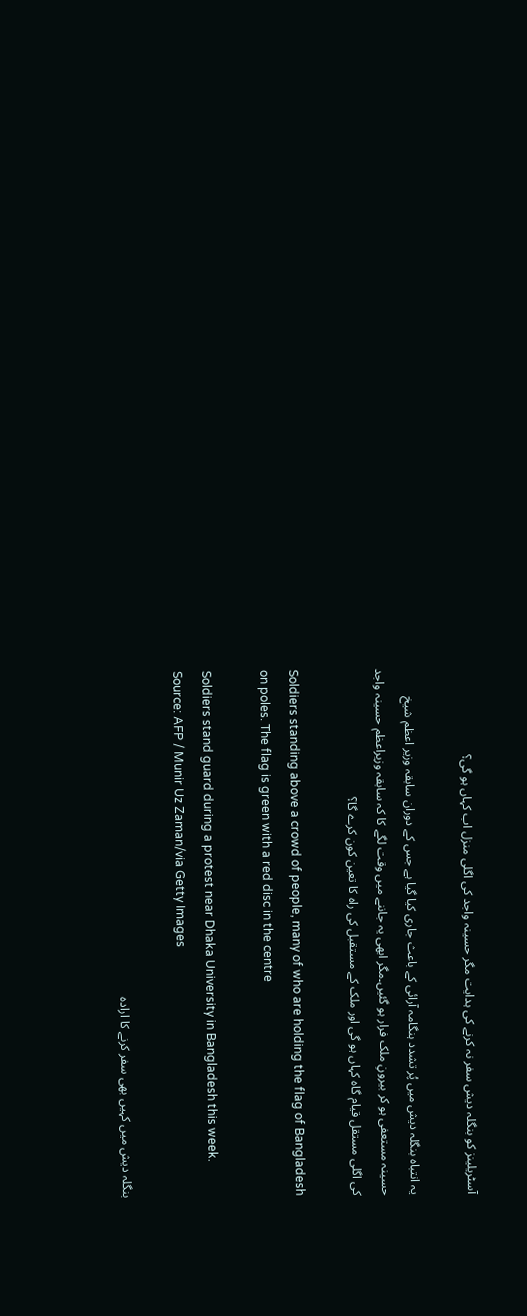آسٹریلینز کو بنگلہ دیش سفر نہ کرنے کی ہدایت مگر حسینہ واجد کی اگلی منزل اب کہاں ہو گی؟

یہ انتباہ بنگلہ دیش میں پُر تشدد ہنگامہ آرائی کے باعث جاری کیا گیا ہے جس کے دوران سابقہ وزیر اعظم شیخ حسینہ مستعفی ہو کر بیرونِ ملک فرار ہو گئیں۔مگر ابھی یہ جاننے میں وقت لگے کا کہ سابقہ وزیراعظم حسینہ واجد کی اگلی مستقل قیام گاہ کہاں ہو گی اور ملک کے مستقبل کی راہ کا تعین کون کرے گا؟

Soldiers standing above a crowd of people, many of who are holding the flag of Bangladesh on poles. The flag is green with a red disc in the centre

Soldiers stand guard during a protest near Dhaka University in Bangladesh this week. Source: AFP / Munir Uz Zaman/via Getty Images

بنگلہ دیش میں کہیں بھی سفر کرنے کا ارادہ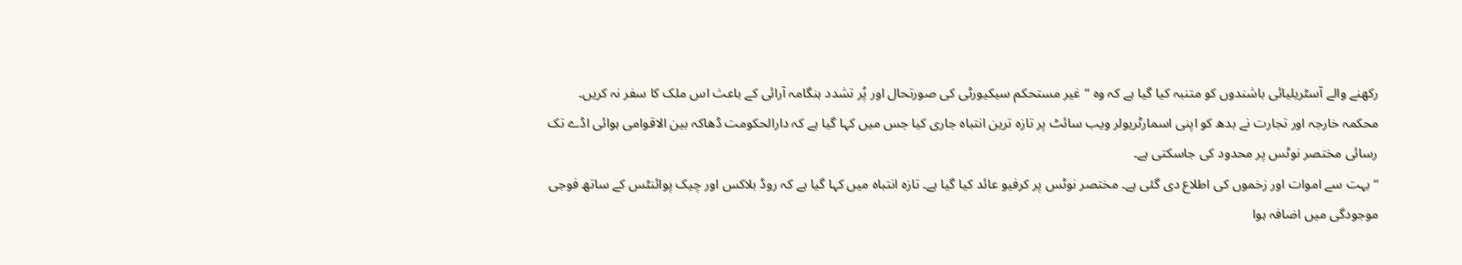رکھنے والے آسٹریلیائی باشندوں کو متنبہ کیا گیا ہے کہ وہ “غیر مستحکم سیکیورٹی کی صورتحال اور پُر تشدد ہنگامہ آرائی کے باعث اس ملک کا سفر نہ کریں۔
محکمہ خارجہ اور تجارت نے بدھ کو اپنی اسمارٹریولر ویب سائٹ پر تازہ ترین انتباہ جاری کیا جس میں کہا گیا ہے کہ دارالحکومت ڈھاکہ بین الاقوامی ہوائی اڈے تک رسائی مختصر نوٹس پر محدود کی جاسکتی ہے۔
“بہت سے اموات اور زخموں کی اطلاع دی گئی ہے۔ مختصر نوٹس پر کرفیو عائد کیا گیا ہے۔ تازہ انتباہ میں کہا گیا ہے کہ روڈ بلاکس اور چیک پوائنٹس کے ساتھ فوجی موجودگی میں اضافہ ہوا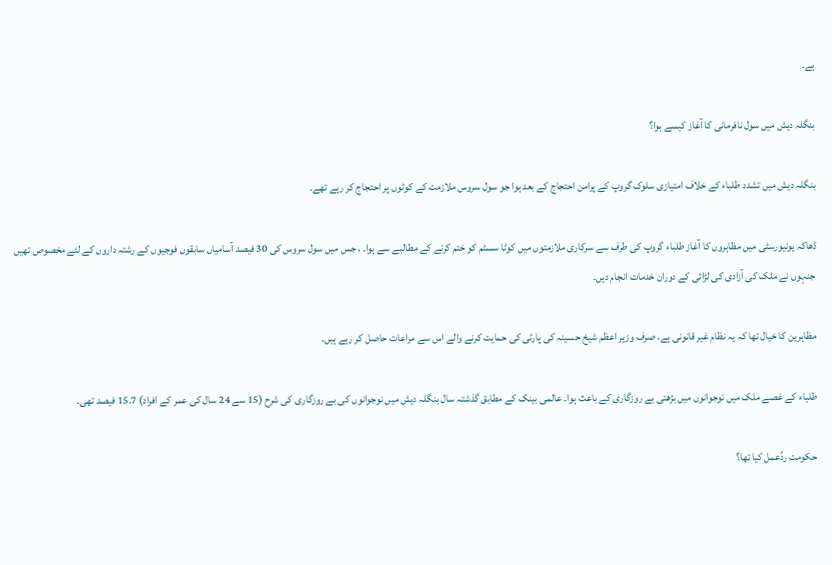ہے۔

بنگلہ دیش میں سول نافرمانی کا آغاز کیسے ہوا؟

بنگلہ دیش میں تشدد طلباء کے خلاف امتیازی سلوک گروپ کے پرامن احتجاج کے بعد ہوا جو سول سروس ملازمت کے کوٹوں پر احتجاج کر رہے تھے۔

ڈھاکہ یونیورسٹی میں مظاہروں کا آغاز طلباء گروپ کی طرف سے سرکاری ملازمتوں میں کوٹا سسٹم کو ختم کرنے کے مطالبے سے ہوا۔ ، جس میں سول سروس کی 30 فیصد آسامیاں سابقوں فوجیوں کے رشتہ داروں کے لئے مخصوص تھیں جنہوں نے ملک کی آزادی کی لڑائی کے دوران خدمات انجام دیں۔

مظاہرین کا خیال تھا کہ یہ نظام غیر قانونی ہے، صرف وزیر اعظم شیخ حسینہ کی پارٹی کی حمایت کرنے والے اس سے مراعات حاصل کر رہے ہیں۔

طلباء کے غصے ملک میں نوجوانوں میں بڑھتی بے روزگاری کے باعث ہوا۔ عالمی بینک کے مطابق گذشتہ سال بنگلہ دیش میں نوجوانوں کی بے روزگاری کی شرح (15 سے 24 سال کی عمر کے افراد) 15.7 فیصد تھی۔

حکومت ردِّعمل کیا تھا؟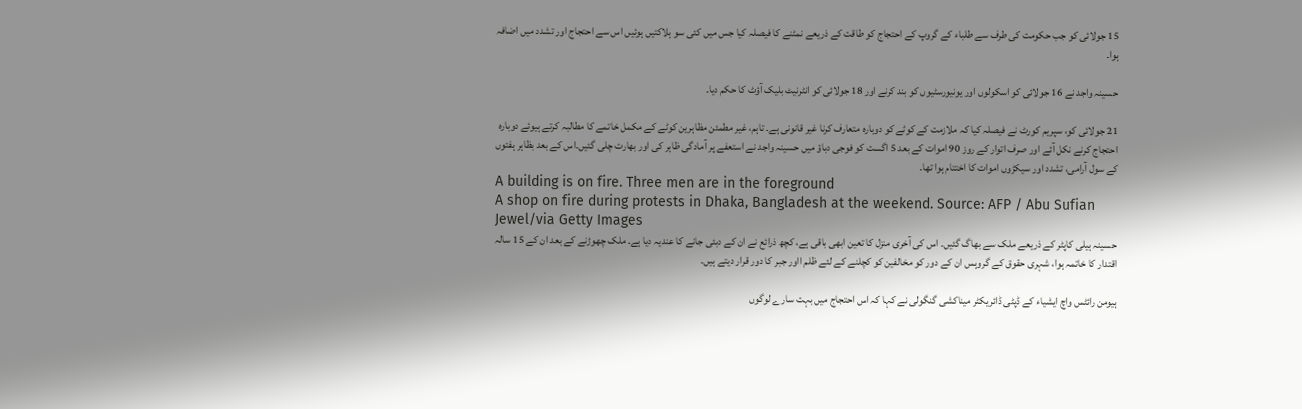15 جولائی کو جب حکومت کی طرف سے طلباء کے گروپ کے احتجاج کو طاقت کے ذریعے نمٹنے کا فیصلہ کیا جس میں کئی سو ہلاکتیں ہوئیں اس سے احتجاج اور تشدد میں اضافہ ہوا۔

حسینہ واجد نے 16 جولائی کو اسکولوں اور یونیورسٹیوں کو بند کرنے اور 18 جولائی کو انٹرنیٹ بلیک آؤٹ کا حکم دیا۔

21 جولائی کو، سپریم کورٹ نے فیصلہ کیا کہ ملازمت کے کوٹے کو دوبارہ متعارف کرنا غیر قانونی ہے۔ تاہم، غیر مطمئن مظاہرین کوٹے کے مکمل خاتمے کا مطالبہ کرتے ہیوئے دوبارہ احتجاج کرنے نکل آئے اور صرف اتوار کے روز 90 اموات کے بعد 5 اگست کو فوجی دباؤ میں حسینہ واجد نے استعفے پر آمادگی ظاہر کی اور بھارت چلی گئیں۔اس کے بعد بظاہر ہفتوں کے سول آرامی، تشدد اور سیکڑوں اموات کا اختتام ہوا تھا۔
A building is on fire. Three men are in the foreground
A shop on fire during protests in Dhaka, Bangladesh at the weekend. Source: AFP / Abu Sufian Jewel/via Getty Images
حسینہ ہیلی کاپٹر کے ذریعے ملک سے بھاگ گئیں۔ اس کی آخری منزل کا تعین ابھی باقی ہے، کچھ ذرائع نے ان کے دبئی جانے کا عندیہ دیا ہے۔ ملک چھوڑنے کے بعد ان کے 15 سالہ اقتدار کا خاتمہ ہوا، شہری حقوق کے گروہس ان کے دور کو مخالفین کو کچلنے کے لئے ظلم ااور جبر کا دور قرار دیتے ہیں۔

ہیومن رائٹس واچ ایشیاء کے ڈپٹی ڈائریکٹر میناکشی گنگولی نے کہا کہ اس احتجاج میں بہت سارے لوگوں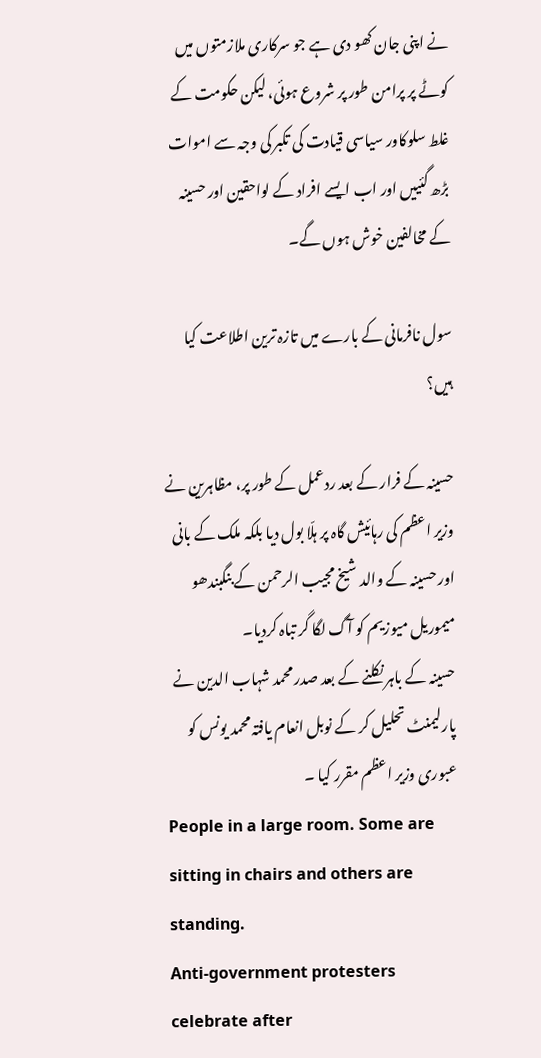نے اپنی جان کھو دی ہے جو سرکاری ملازمتوں میں کوٹے پر پرامن طور پر شروع ہوئی، لیکن حکومت کے غلط سلوکاور سیاسی قیادت کی تکبر کی وجہ سے اموات بڑھ گئییں اور اب ایسے افراد کے لواحقین اور حسینہ کے مخالفین خوش ہوں گے۔

سول نافرمانی کے بارے میں تازہ ترین اطلاعت کیا ہیں؟

حسینہ کے فرار کے بعد ردعمل کے طور پر، مظاہرین نے وزیر اعظم کی رہائیش گاہ پر ہلّا بول دیا بلکہ ملک کے بانی اور حسینہ کے والد شیخ مجیب الرحمن کے بنگبندھو میموریل میوزیم کو آگ لگا گر تباہ کردیا۔
حسینہ کے باہر نکلنے کے بعد صدر محمد شہاب الدین نے پارلیمنٹ تحلیل کر کے نوبل انعام یافتہ محمد یونس کو عبوری وزیر اعظم مقرر کیا ۔
People in a large room. Some are sitting in chairs and others are standing.
Anti-government protesters celebrate after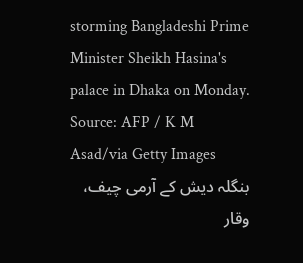storming Bangladeshi Prime Minister Sheikh Hasina's palace in Dhaka on Monday. Source: AFP / K M Asad/via Getty Images
بنگلہ دیش کے آرمی چیف، وقار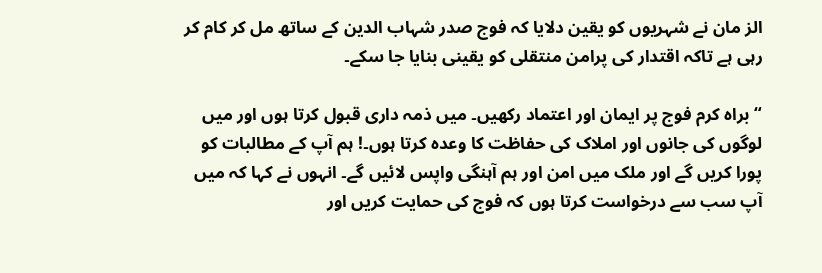الز مان نے شہریوں کو یقین دلایا کہ فوج صدر شہاب الدین کے ساتھ مل کر کام کر رہی ہے تاکہ اقتدار کی پرامن منتقلی کو یقینی بنایا جا سکے۔

“براہ کرم فوج پر ایمان اور اعتماد رکھیں۔ میں ذمہ داری قبول کرتا ہوں اور میں لوگوں کی جانوں اور املاک کی حفاظت کا وعدہ کرتا ہوں۔! ہم آپ کے مطالبات کو پورا کریں گے اور ملک میں امن اور ہم آہنگی واپس لائیں گے۔ انہوں نے کہا کہ میں آپ سب سے درخواست کرتا ہوں کہ فوج کی حمایت کریں اور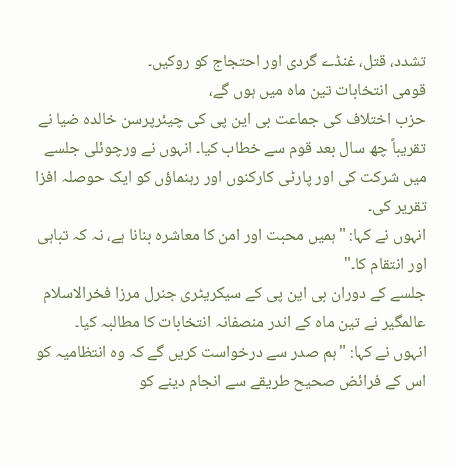تشدد، قتل، غنڈے گردی اور احتجاج کو روکیں۔
قومی انتخابات تین ماہ میں ہوں گے،
حزب اختلاف کی جماعت بی این پی کی چیئرپرسن خالدہ ضیا نے تقریباً چھ سال بعد قوم سے خطاب کیا۔ انہوں نے ورچوئلی جلسے میں شرکت کی اور پارٹی کارکنوں اور رہنماؤں کو ایک حوصلہ افزا تقریر کی۔
انہوں نے کہا: "ہمیں محبت اور امن کا معاشرہ بنانا ہے، نہ کہ تباہی اور انتقام کا۔"
جلسے کے دوران بی این پی کے سیکریٹری جنرل مرزا فخرالاسلام عالمگیر نے تین ماہ کے اندر منصفانہ انتخابات کا مطالبہ کیا۔
انہوں نے کہا: "ہم صدر سے درخواست کریں گے کہ وہ انتظامیہ کو اس کے فرائض صحیح طریقے سے انجام دینے کو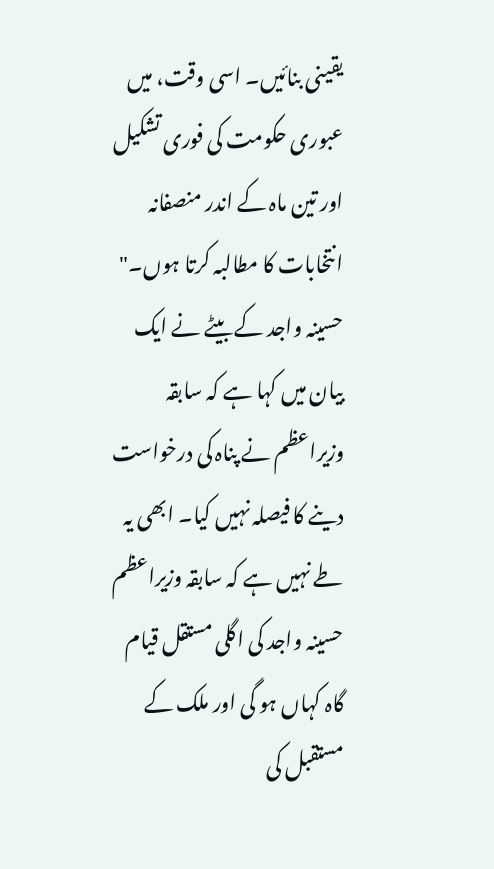یقینی بنائیں۔ اسی وقت، میں عبوری حکومت کی فوری تشکیل اور تین ماہ کے اندر منصفانہ انتخابات کا مطالبہ کرتا ہوں۔"
حسینہ واجد کے بیٹے نے ایک بیان میں کہا ہے کہ سابقہ وزیراعظم نے پناہ کی درخواست دینے کا فیصلہ نہیں کیا۔ ابھی یہ طے نہیں ہے کہ سابقہ وزیراعظم حسینہ واجد کی اگلی مستقل قیام گاہ کہاں ہو گی اور ملک کے مستقبل کی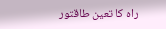راہ کا تعین طاقتور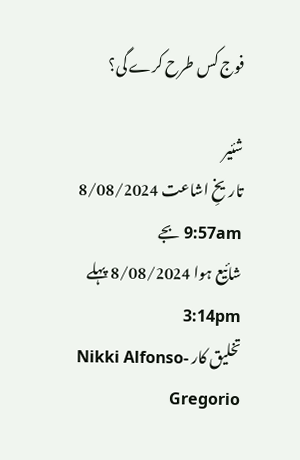فوج کس طرح کرے گی؟

شئیر
تاریخِ اشاعت 8/08/2024 9:57am بجے
شائیع ہوا 8/08/2024 پہلے 3:14pm
تخلیق کار Nikki Alfonso-Gregorio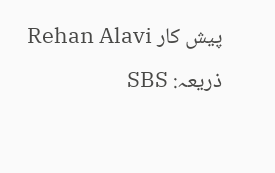پیش کار Rehan Alavi
ذریعہ: SBS